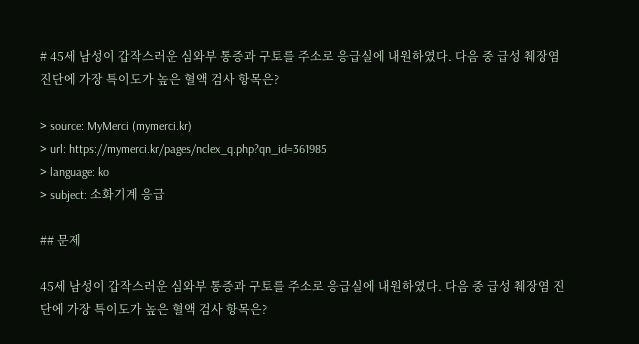# 45세 남성이 갑작스러운 심와부 통증과 구토를 주소로 응급실에 내원하였다. 다음 중 급성 췌장염 진단에 가장 특이도가 높은 혈액 검사 항목은?

> source: MyMerci (mymerci.kr)
> url: https://mymerci.kr/pages/nclex_q.php?qn_id=361985
> language: ko
> subject: 소화기계 응급

## 문제

45세 남성이 갑작스러운 심와부 통증과 구토를 주소로 응급실에 내원하였다. 다음 중 급성 췌장염 진단에 가장 특이도가 높은 혈액 검사 항목은?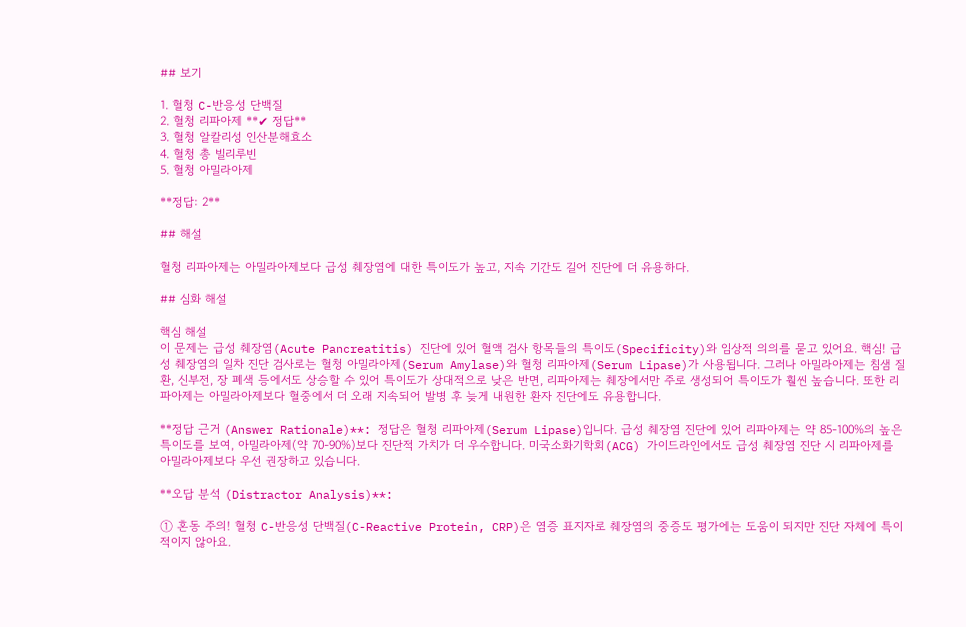## 보기

1. 혈청 C-반응성 단백질
2. 혈청 리파아제 **✔ 정답**
3. 혈청 알칼리성 인산분해효소
4. 혈청 총 빌리루빈
5. 혈청 아밀라아제

**정답: 2**

## 해설

혈청 리파아제는 아밀라아제보다 급성 췌장염에 대한 특이도가 높고, 지속 기간도 길어 진단에 더 유용하다.

## 심화 해설

핵심 해설
이 문제는 급성 췌장염(Acute Pancreatitis) 진단에 있어 혈액 검사 항목들의 특이도(Specificity)와 임상적 의의를 묻고 있어요. 핵심! 급성 췌장염의 일차 진단 검사로는 혈청 아밀라아제(Serum Amylase)와 혈청 리파아제(Serum Lipase)가 사용됩니다. 그러나 아밀라아제는 침샘 질환, 신부전, 장 폐색 등에서도 상승할 수 있어 특이도가 상대적으로 낮은 반면, 리파아제는 췌장에서만 주로 생성되어 특이도가 훨씬 높습니다. 또한 리파아제는 아밀라아제보다 혈중에서 더 오래 지속되어 발병 후 늦게 내원한 환자 진단에도 유용합니다.

**정답 근거 (Answer Rationale)**: 정답은 혈청 리파아제(Serum Lipase)입니다. 급성 췌장염 진단에 있어 리파아제는 약 85-100%의 높은 특이도를 보여, 아밀라아제(약 70-90%)보다 진단적 가치가 더 우수합니다. 미국소화기학회(ACG) 가이드라인에서도 급성 췌장염 진단 시 리파아제를 아밀라아제보다 우선 권장하고 있습니다.

**오답 분석 (Distractor Analysis)**:

① 혼동 주의! 혈청 C-반응성 단백질(C-Reactive Protein, CRP)은 염증 표지자로 췌장염의 중증도 평가에는 도움이 되지만 진단 자체에 특이적이지 않아요.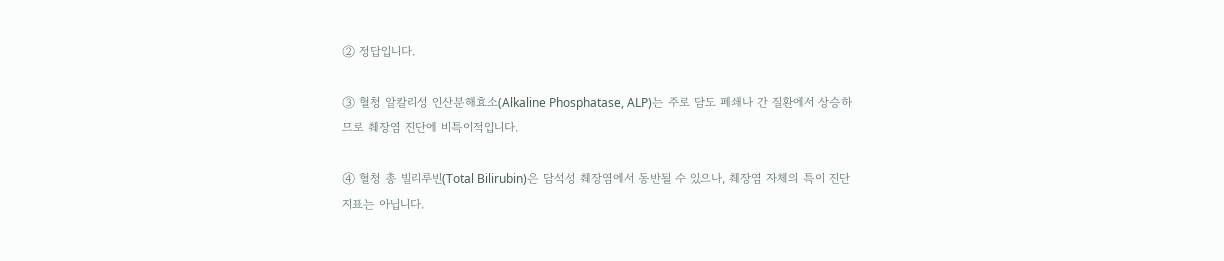② 정답입니다.

③ 혈청 알칼리성 인산분해효소(Alkaline Phosphatase, ALP)는 주로 담도 폐쇄나 간 질환에서 상승하므로 췌장염 진단에 비특이적입니다.

④ 혈청 총 빌리루빈(Total Bilirubin)은 담석성 췌장염에서 동반될 수 있으나, 췌장염 자체의 특이 진단 지표는 아닙니다.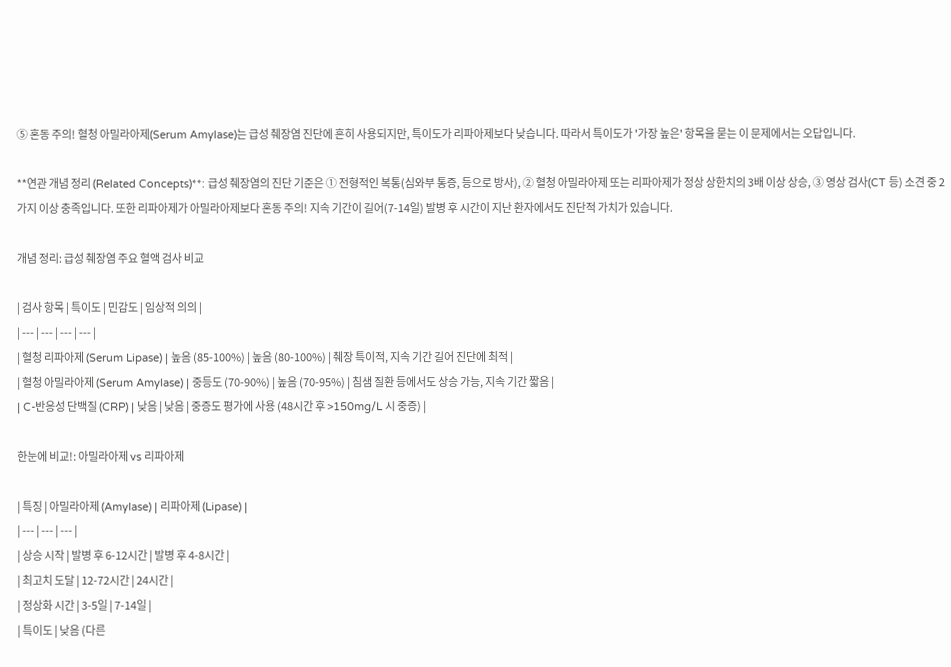⑤ 혼동 주의! 혈청 아밀라아제(Serum Amylase)는 급성 췌장염 진단에 흔히 사용되지만, 특이도가 리파아제보다 낮습니다. 따라서 특이도가 '가장 높은' 항목을 묻는 이 문제에서는 오답입니다.

**연관 개념 정리 (Related Concepts)**: 급성 췌장염의 진단 기준은 ① 전형적인 복통(심와부 통증, 등으로 방사), ② 혈청 아밀라아제 또는 리파아제가 정상 상한치의 3배 이상 상승, ③ 영상 검사(CT 등) 소견 중 2가지 이상 충족입니다. 또한 리파아제가 아밀라아제보다 혼동 주의! 지속 기간이 길어(7-14일) 발병 후 시간이 지난 환자에서도 진단적 가치가 있습니다.

개념 정리: 급성 췌장염 주요 혈액 검사 비교

| 검사 항목 | 특이도 | 민감도 | 임상적 의의 |
| --- | --- | --- | --- |
| 혈청 리파아제 (Serum Lipase) | 높음 (85-100%) | 높음 (80-100%) | 췌장 특이적, 지속 기간 길어 진단에 최적 |
| 혈청 아밀라아제 (Serum Amylase) | 중등도 (70-90%) | 높음 (70-95%) | 침샘 질환 등에서도 상승 가능, 지속 기간 짧음 |
| C-반응성 단백질 (CRP) | 낮음 | 낮음 | 중증도 평가에 사용 (48시간 후 >150mg/L 시 중증) |

한눈에 비교!: 아밀라아제 vs 리파아제

| 특징 | 아밀라아제 (Amylase) | 리파아제 (Lipase) |
| --- | --- | --- |
| 상승 시작 | 발병 후 6-12시간 | 발병 후 4-8시간 |
| 최고치 도달 | 12-72시간 | 24시간 |
| 정상화 시간 | 3-5일 | 7-14일 |
| 특이도 | 낮음 (다른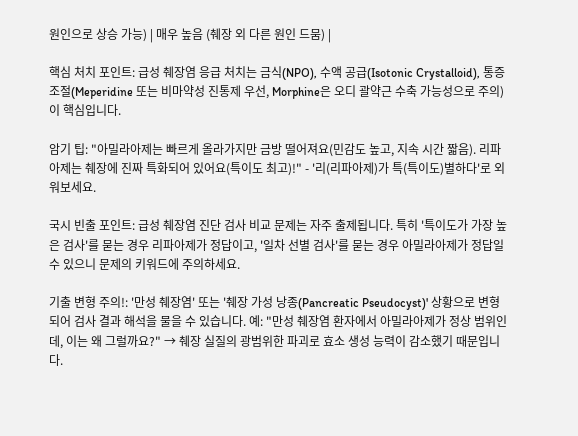원인으로 상승 가능) | 매우 높음 (췌장 외 다른 원인 드뭄) |

핵심 처치 포인트: 급성 췌장염 응급 처치는 금식(NPO), 수액 공급(Isotonic Crystalloid), 통증 조절(Meperidine 또는 비마약성 진통제 우선, Morphine은 오디 괄약근 수축 가능성으로 주의)이 핵심입니다.

암기 팁: "아밀라아제는 빠르게 올라가지만 금방 떨어져요(민감도 높고, 지속 시간 짧음). 리파아제는 췌장에 진짜 특화되어 있어요(특이도 최고)!" - '리(리파아제)가 특(특이도)별하다'로 외워보세요.

국시 빈출 포인트: 급성 췌장염 진단 검사 비교 문제는 자주 출제됩니다. 특히 '특이도가 가장 높은 검사'를 묻는 경우 리파아제가 정답이고, '일차 선별 검사'를 묻는 경우 아밀라아제가 정답일 수 있으니 문제의 키워드에 주의하세요.

기출 변형 주의!: '만성 췌장염' 또는 '췌장 가성 낭종(Pancreatic Pseudocyst)' 상황으로 변형되어 검사 결과 해석을 물을 수 있습니다. 예: "만성 췌장염 환자에서 아밀라아제가 정상 범위인데, 이는 왜 그럴까요?" → 췌장 실질의 광범위한 파괴로 효소 생성 능력이 감소했기 때문입니다.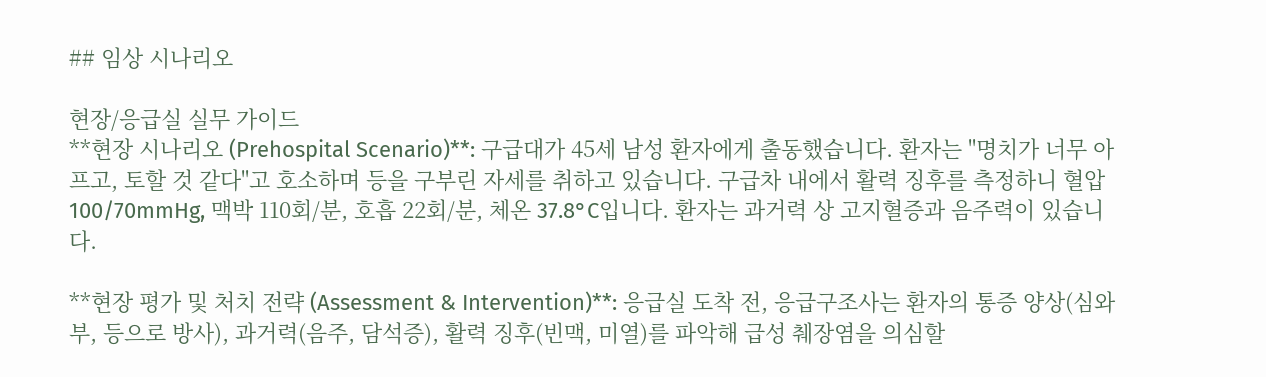## 임상 시나리오

현장/응급실 실무 가이드
**현장 시나리오 (Prehospital Scenario)**: 구급대가 45세 남성 환자에게 출동했습니다. 환자는 "명치가 너무 아프고, 토할 것 같다"고 호소하며 등을 구부린 자세를 취하고 있습니다. 구급차 내에서 활력 징후를 측정하니 혈압 100/70mmHg, 맥박 110회/분, 호흡 22회/분, 체온 37.8°C입니다. 환자는 과거력 상 고지혈증과 음주력이 있습니다.

**현장 평가 및 처치 전략 (Assessment & Intervention)**: 응급실 도착 전, 응급구조사는 환자의 통증 양상(심와부, 등으로 방사), 과거력(음주, 담석증), 활력 징후(빈맥, 미열)를 파악해 급성 췌장염을 의심할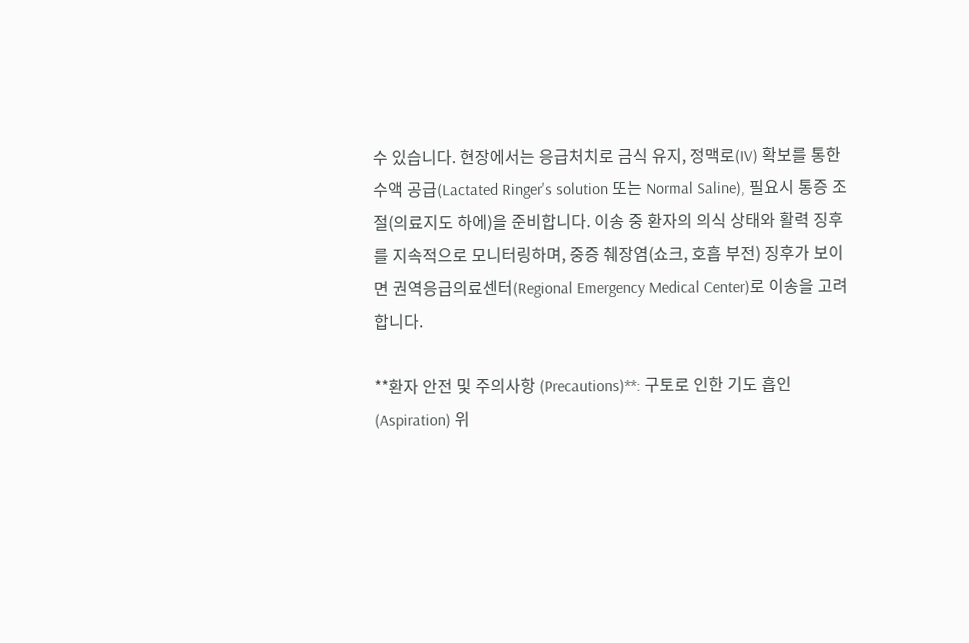수 있습니다. 현장에서는 응급처치로 금식 유지, 정맥로(IV) 확보를 통한 수액 공급(Lactated Ringer's solution 또는 Normal Saline), 필요시 통증 조절(의료지도 하에)을 준비합니다. 이송 중 환자의 의식 상태와 활력 징후를 지속적으로 모니터링하며, 중증 췌장염(쇼크, 호흡 부전) 징후가 보이면 권역응급의료센터(Regional Emergency Medical Center)로 이송을 고려합니다.

**환자 안전 및 주의사항 (Precautions)**: 구토로 인한 기도 흡인(Aspiration) 위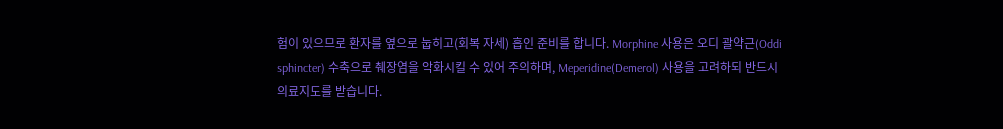험이 있으므로 환자를 옆으로 눕히고(회복 자세) 흡인 준비를 합니다. Morphine 사용은 오디 괄약근(Oddi sphincter) 수축으로 췌장염을 악화시킬 수 있어 주의하며, Meperidine(Demerol) 사용을 고려하되 반드시 의료지도를 받습니다.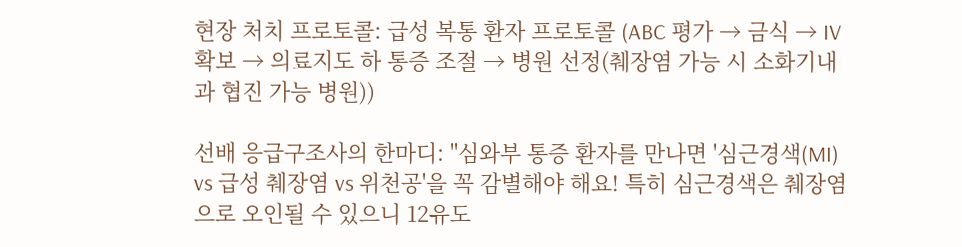현장 처치 프로토콜: 급성 복통 환자 프로토콜 (ABC 평가 → 금식 → IV 확보 → 의료지도 하 통증 조절 → 병원 선정(췌장염 가능 시 소화기내과 협진 가능 병원))

선배 응급구조사의 한마디: "심와부 통증 환자를 만나면 '심근경색(MI) vs 급성 췌장염 vs 위천공'을 꼭 감별해야 해요! 특히 심근경색은 췌장염으로 오인될 수 있으니 12유도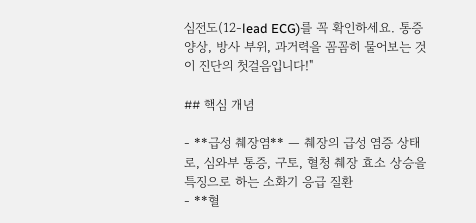심전도(12-lead ECG)를 꼭 확인하세요. 통증 양상, 방사 부위, 과거력을 꼼꼼히 물어보는 것이 진단의 첫걸음입니다!"

## 핵심 개념

- **급성 췌장염** — 췌장의 급성 염증 상태로, 심와부 통증, 구토, 혈청 췌장 효소 상승을 특징으로 하는 소화기 응급 질환
- **혈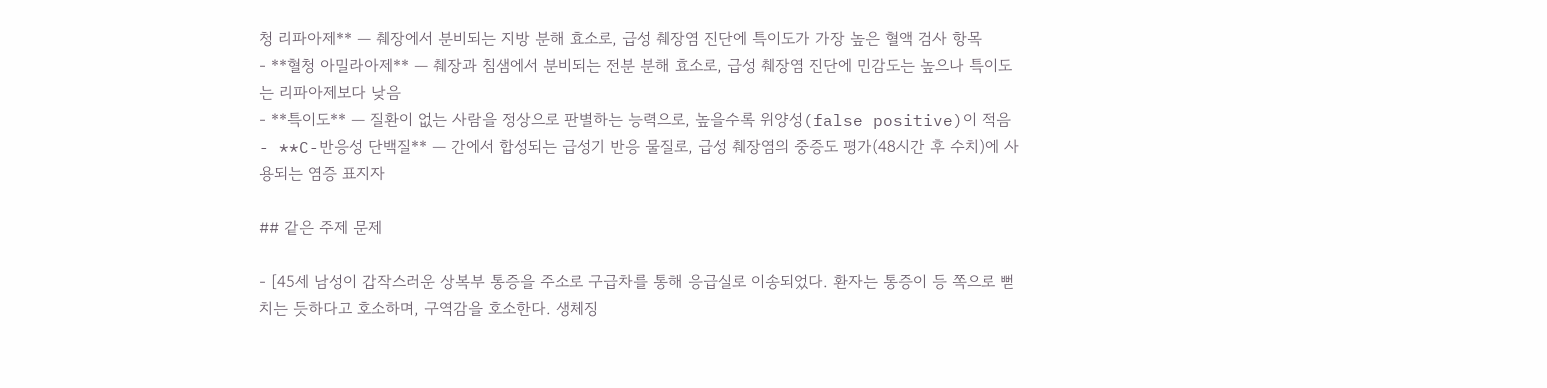청 리파아제** — 췌장에서 분비되는 지방 분해 효소로, 급성 췌장염 진단에 특이도가 가장 높은 혈액 검사 항목
- **혈청 아밀라아제** — 췌장과 침샘에서 분비되는 전분 분해 효소로, 급성 췌장염 진단에 민감도는 높으나 특이도는 리파아제보다 낮음
- **특이도** — 질환이 없는 사람을 정상으로 판별하는 능력으로, 높을수록 위양성(false positive)이 적음
- **C-반응성 단백질** — 간에서 합성되는 급성기 반응 물질로, 급성 췌장염의 중증도 평가(48시간 후 수치)에 사용되는 염증 표지자

## 같은 주제 문제

- [45세 남성이 갑작스러운 상복부 통증을 주소로 구급차를 통해 응급실로 이송되었다. 환자는 통증이 등 쪽으로 뻗치는 듯하다고 호소하며, 구역감을 호소한다. 생체징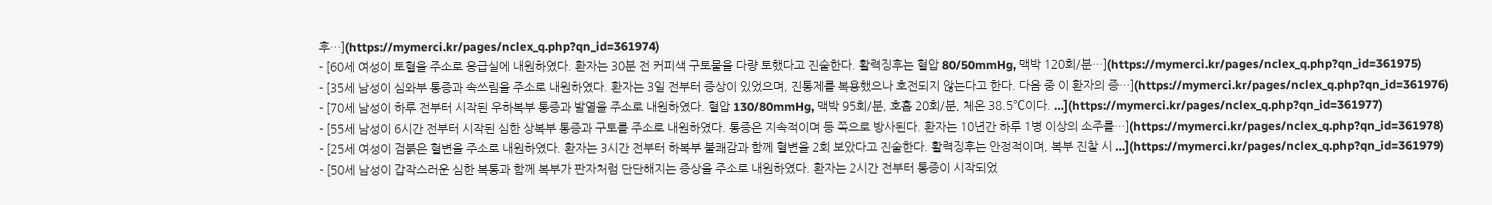후…](https://mymerci.kr/pages/nclex_q.php?qn_id=361974)
- [60세 여성이 토혈을 주소로 응급실에 내원하였다. 환자는 30분 전 커피색 구토물을 다량 토했다고 진술한다. 활력징후는 혈압 80/50mmHg, 맥박 120회/분…](https://mymerci.kr/pages/nclex_q.php?qn_id=361975)
- [35세 남성이 심와부 통증과 속쓰림을 주소로 내원하였다. 환자는 3일 전부터 증상이 있었으며, 진통제를 복용했으나 호전되지 않는다고 한다. 다음 중 이 환자의 증…](https://mymerci.kr/pages/nclex_q.php?qn_id=361976)
- [70세 남성이 하루 전부터 시작된 우하복부 통증과 발열을 주소로 내원하였다. 혈압 130/80mmHg, 맥박 95회/분, 호흡 20회/분, 체온 38.5℃이다. …](https://mymerci.kr/pages/nclex_q.php?qn_id=361977)
- [55세 남성이 6시간 전부터 시작된 심한 상복부 통증과 구토를 주소로 내원하였다. 통증은 지속적이며 등 쪽으로 방사된다. 환자는 10년간 하루 1병 이상의 소주를…](https://mymerci.kr/pages/nclex_q.php?qn_id=361978)
- [25세 여성이 검붉은 혈변을 주소로 내원하였다. 환자는 3시간 전부터 하복부 불쾌감과 함께 혈변을 2회 보았다고 진술한다. 활력징후는 안정적이며, 복부 진찰 시 …](https://mymerci.kr/pages/nclex_q.php?qn_id=361979)
- [50세 남성이 갑작스러운 심한 복통과 함께 복부가 판자처럼 단단해지는 증상을 주소로 내원하였다. 환자는 2시간 전부터 통증이 시작되었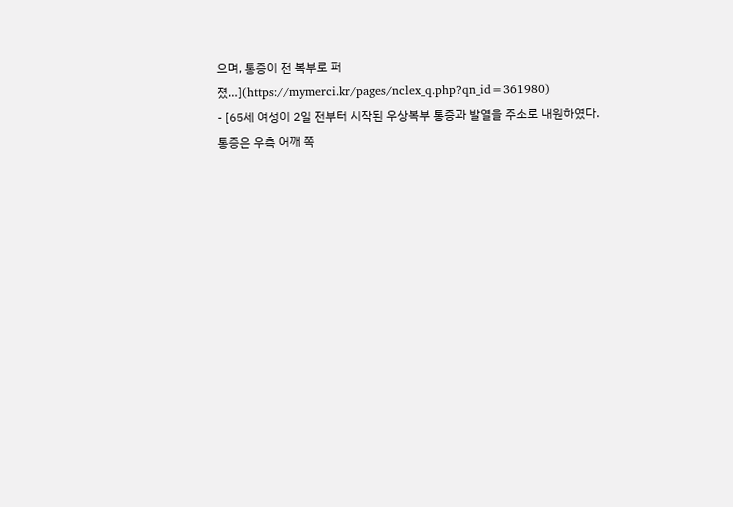으며, 통증이 전 복부로 퍼졌…](https://mymerci.kr/pages/nclex_q.php?qn_id=361980)
- [65세 여성이 2일 전부터 시작된 우상복부 통증과 발열을 주소로 내원하였다. 통증은 우측 어깨 쪽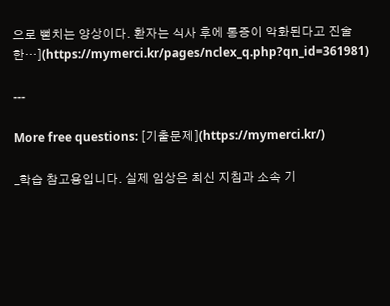으로 뻗치는 양상이다. 환자는 식사 후에 통증이 악화된다고 진술한…](https://mymerci.kr/pages/nclex_q.php?qn_id=361981)

---

More free questions: [기출문제](https://mymerci.kr/)

_학습 참고용입니다. 실제 임상은 최신 지침과 소속 기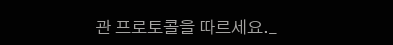관 프로토콜을 따르세요._